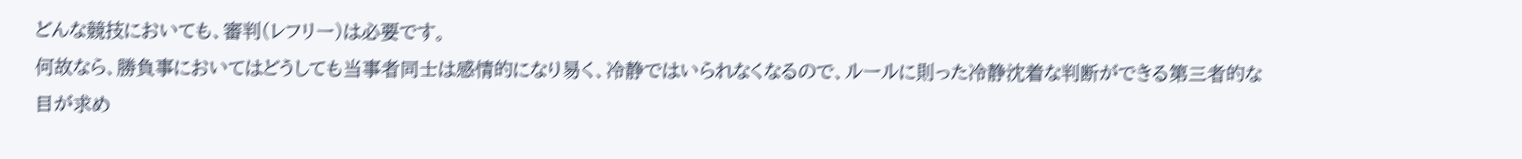どんな競技においても、審判(レフリー)は必要です。
何故なら、勝負事においてはどうしても当事者同士は感情的になり易く、冷静ではいられなくなるので、ルールに則った冷静沈着な判断ができる第三者的な目が求め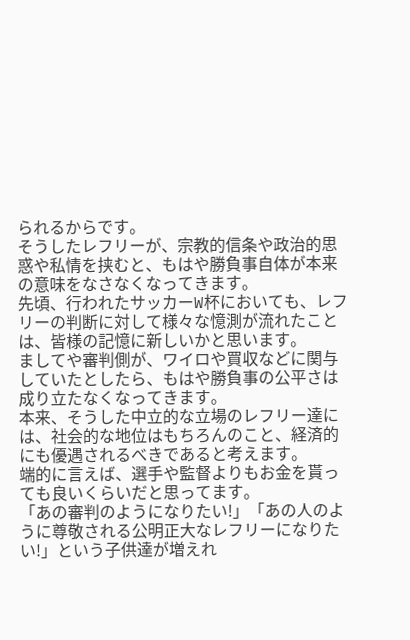られるからです。
そうしたレフリーが、宗教的信条や政治的思惑や私情を挟むと、もはや勝負事自体が本来の意味をなさなくなってきます。
先頃、行われたサッカーW杯においても、レフリーの判断に対して様々な憶測が流れたことは、皆様の記憶に新しいかと思います。
ましてや審判側が、ワイロや買収などに関与していたとしたら、もはや勝負事の公平さは成り立たなくなってきます。
本来、そうした中立的な立場のレフリー達には、社会的な地位はもちろんのこと、経済的にも優遇されるべきであると考えます。
端的に言えば、選手や監督よりもお金を貰っても良いくらいだと思ってます。
「あの審判のようになりたい!」「あの人のように尊敬される公明正大なレフリーになりたい!」という子供達が増えれ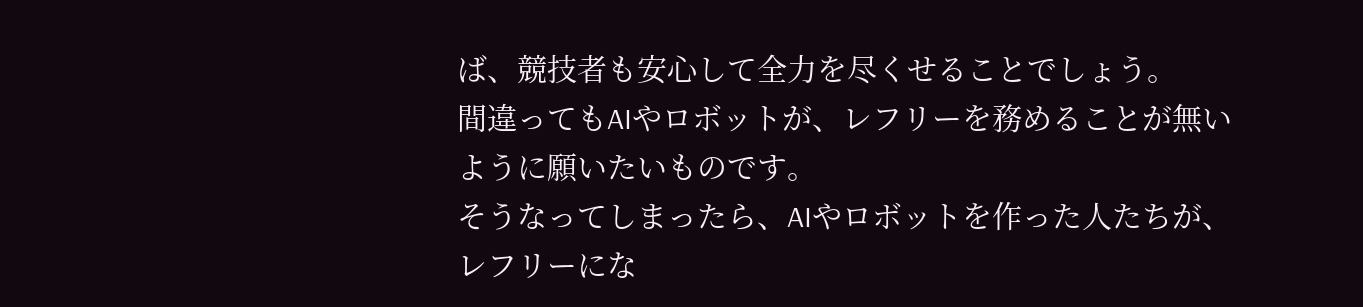ば、競技者も安心して全力を尽くせることでしょう。
間違ってもAIやロボットが、レフリーを務めることが無いように願いたいものです。
そうなってしまったら、AIやロボットを作った人たちが、レフリーにな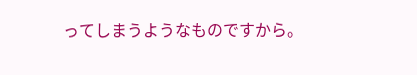ってしまうようなものですから。